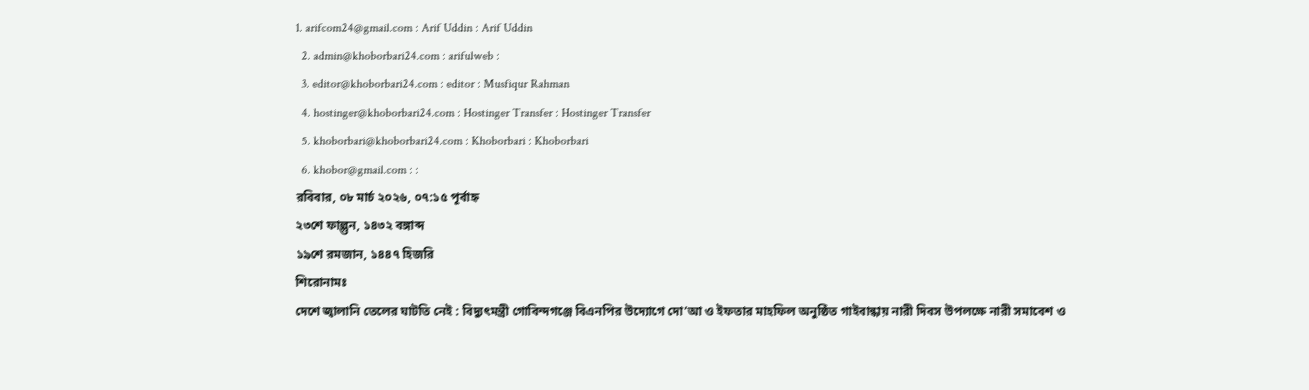1. arifcom24@gmail.com : Arif Uddin : Arif Uddin
  2. admin@khoborbari24.com : arifulweb :
  3. editor@khoborbari24.com : editor : Musfiqur Rahman
  4. hostinger@khoborbari24.com : Hostinger Transfer : Hostinger Transfer
  5. khoborbari@khoborbari24.com : Khoborbari : Khoborbari
  6. khobor@gmail.com : :
রবিবার, ০৮ মার্চ ২০২৬, ০৭:১৫ পূর্বাহ্ন
২৩শে ফাল্গুন, ১৪৩২ বঙ্গাব্দ
১৯শে রমজান, ১৪৪৭ হিজরি
শিরোনামঃ
দেশে জ্বালানি তেলের ঘাটতি নেই : বিদ্যুৎমন্ত্রী গোবিন্দগঞ্জে বিএনপির উদ্যোগে দো’আ ও ইফতার মাহফিল অনুষ্ঠিত গাইবান্ধায় নারী দিবস উপলক্ষে নারী সমাবেশ ও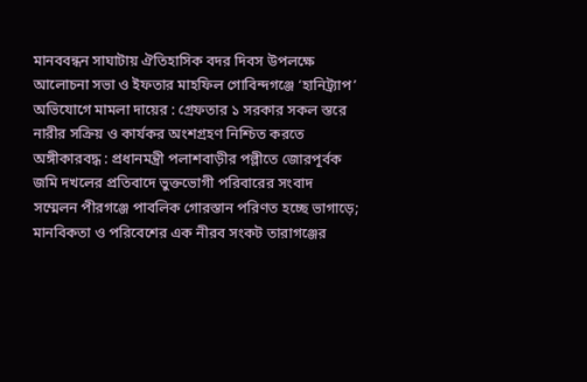মানববন্ধন সাঘাটায় ঐতিহাসিক বদর দিবস উপলক্ষে আলোচনা সভা ও ইফতার মাহফিল গোবিন্দগঞ্জে ‘হানিট্র্যাপ’ অভিযোগে মামলা দায়ের : গ্রেফতার ১ সরকার সকল স্তরে নারীর সক্রিয় ও কার্যকর অংশগ্রহণ নিশ্চিত করতে অঙ্গীকারবদ্ধ : প্রধানমন্ত্রী পলাশবাড়ীর পল্লীতে জোরপূর্বক জমি দখলের প্রতিবাদে ভুক্তভোগী পরিবারের সংবাদ সম্মেলন পীরগঞ্জে পাবলিক গোরস্তান পরিণত হচ্ছে ভাগাড়ে; মানবিকতা ও পরিবেশের এক নীরব সংকট তারাগঞ্জের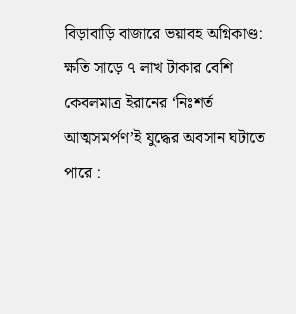বিড়াবাড়ি বাজারে ভয়াবহ অগ্নিকাণ্ড: ক্ষতি সাড়ে ৭ লাখ টাকার বেশি কেবলমাত্র ইরানের ‘নিঃশর্ত আত্মসমর্পণ’ই যুদ্ধের অবসান ঘটাতে পারে :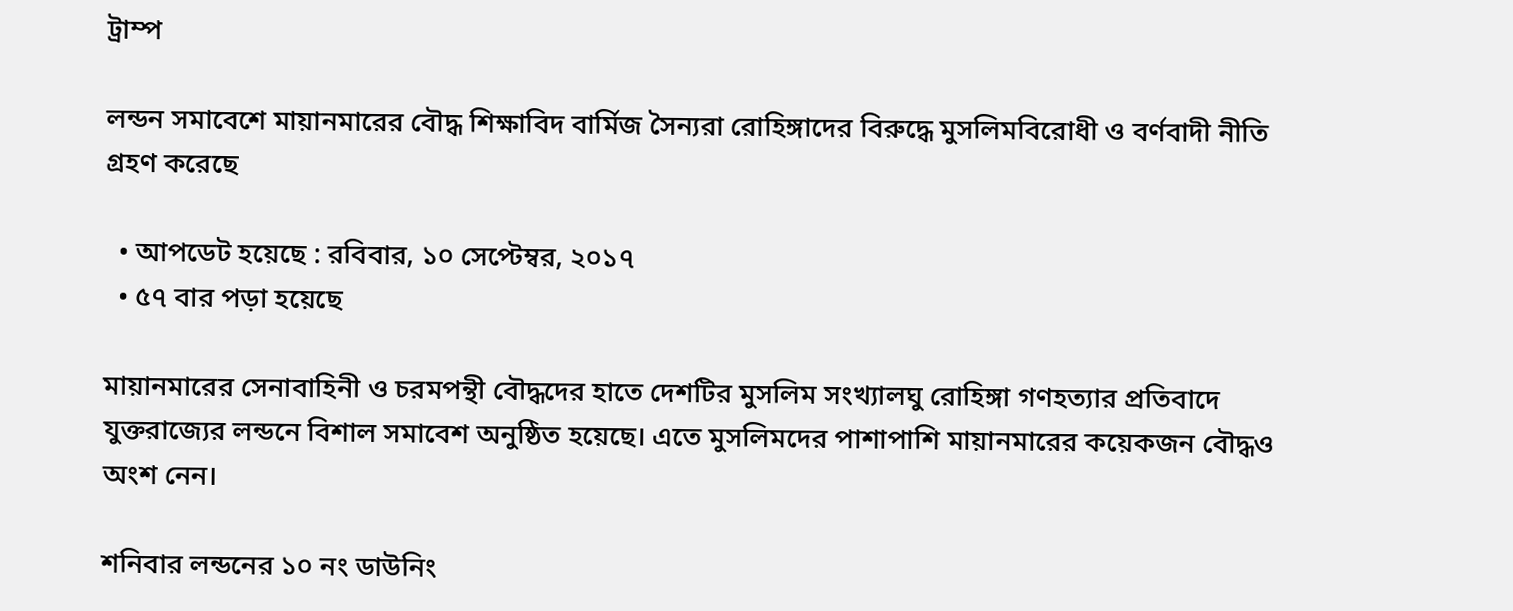ট্রাম্প

লন্ডন সমাবেশে মায়ানমারের বৌদ্ধ শিক্ষাবিদ বার্মিজ সৈন্যরা রোহিঙ্গাদের বিরুদ্ধে মুসলিমবিরোধী ও বর্ণবাদী নীতি গ্রহণ করেছে

  • আপডেট হয়েছে : রবিবার, ১০ সেপ্টেম্বর, ২০১৭
  • ৫৭ বার পড়া হয়েছে

মায়ানমারের সেনাবাহিনী ও চরমপন্থী বৌদ্ধদের হাতে দেশটির মুসলিম সংখ্যালঘু রোহিঙ্গা গণহত্যার প্রতিবাদে যুক্তরাজ্যের লন্ডনে বিশাল সমাবেশ অনুষ্ঠিত হয়েছে। এতে মুসলিমদের পাশাপাশি মায়ানমারের কয়েকজন বৌদ্ধও অংশ নেন।

শনিবার লন্ডনের ১০ নং ডাউনিং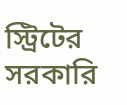স্ট্রিটের সরকারি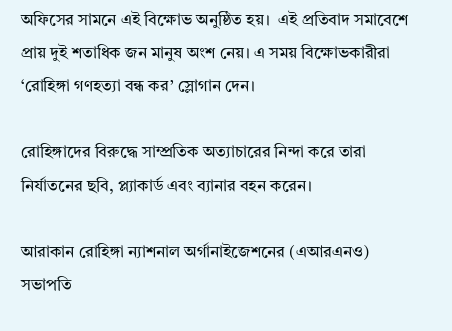অফিসের সামনে এই বিক্ষোভ অনুষ্ঠিত হয়।  এই প্রতিবাদ সমাবেশে প্রায় দুই শতাধিক জন মানুষ অংশ নেয়। এ সময় বিক্ষোভকারীরা ‘রোহিঙ্গা গণহত্যা বন্ধ কর’ স্লোগান দেন।

রোহিঙ্গাদের বিরুদ্ধে সাম্প্রতিক অত্যাচারের নিন্দা করে তারা নির্যাতনের ছবি, প্ল্যাকার্ড এবং ব্যানার বহন করেন।

আরাকান রোহিঙ্গা ন্যাশনাল অর্গানাইজেশনের (এআরএনও) সভাপতি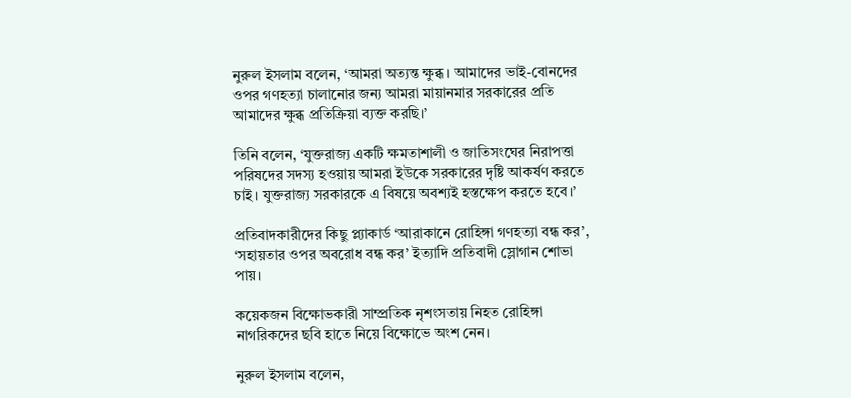নুরুল ইসলাম বলেন, ‘আমরা অত্যন্ত ক্ষুব্ধ। আমাদের ভাই-বোনদের ওপর গণহত্যা চালানোর জন্য আমরা মায়ানমার সরকারের প্রতি আমাদের ক্ষুব্ধ প্রতিক্রিয়া ব্যক্ত করছি।’

তিনি বলেন, ‘যুক্তরাজ্য একটি ক্ষমতাশালী ও জাতিসংঘের নিরাপত্তা পরিষদের সদস্য হওয়ায় আমরা ইউকে সরকারের দৃষ্টি আকর্ষণ করতে চাই। যুক্তরাজ্য সরকারকে এ বিষয়ে অবশ্যই হস্তক্ষেপ করতে হবে।’

প্রতিবাদকারীদের কিছু প্ল্যাকার্ড ‘আরাকানে রোহিঙ্গা গণহত্যা বন্ধ কর’, ‘সহায়তার ওপর অবরোধ বন্ধ কর’ ইত্যাদি প্রতিবাদী স্লোগান শোভা পায়।

কয়েকজন বিক্ষোভকারী সাম্প্রতিক নৃশংসতায় নিহত রোহিঙ্গা নাগরিকদের ছবি হাতে নিয়ে বিক্ষোভে অংশ নেন।

নুরুল ইসলাম বলেন,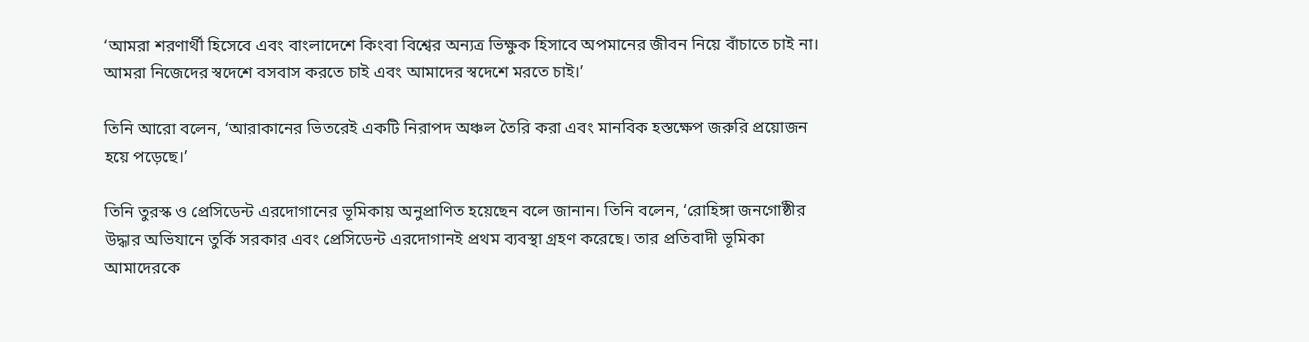‘আমরা শরণার্থী হিসেবে এবং বাংলাদেশে কিংবা বিশ্বের অন্যত্র ভিক্ষুক হিসাবে অপমানের জীবন নিয়ে বাঁচাতে চাই না। আমরা নিজেদের স্বদেশে বসবাস করতে চাই এবং আমাদের স্বদেশে মরতে চাই।’

তিনি আরো বলেন, ‘আরাকানের ভিতরেই একটি নিরাপদ অঞ্চল তৈরি করা এবং মানবিক হস্তক্ষেপ জরুরি প্রয়োজন হয়ে পড়েছে।’

তিনি তুরস্ক ও প্রেসিডেন্ট এরদোগানের ভূমিকায় অনুপ্রাণিত হয়েছেন বলে জানান। তিনি বলেন, ‘রোহিঙ্গা জনগোষ্ঠীর উদ্ধার অভিযানে তুর্কি সরকার এবং প্রেসিডেন্ট এরদোগানই প্রথম ব্যবস্থা গ্রহণ করেছে। তার প্রতিবাদী ভূমিকা আমাদেরকে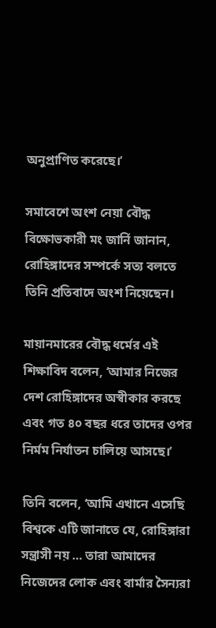অনুপ্রাণিত করেছে।’

সমাবেশে অংশ নেয়া বৌদ্ধ বিক্ষোভকারী মং জার্নি জানান, রোহিঙ্গাদের সম্পর্কে সত্য বলতে তিনি প্রতিবাদে অংশ নিয়েছেন।

মায়ানমারের বৌদ্ধ ধর্মের এই শিক্ষাবিদ বলেন, ‘আমার নিজের দেশ রোহিঙ্গাদের অস্বীকার করছে এবং গত ৪০ বছর ধরে তাদের ওপর নির্মম নির্যাতন চালিয়ে আসছে।’

তিনি বলেন, ‘আমি এখানে এসেছি বিশ্বকে এটি জানাতে যে, রোহিঙ্গারা সন্ত্রাসী নয় … তারা আমাদের নিজেদের লোক এবং বার্মার সৈন্যরা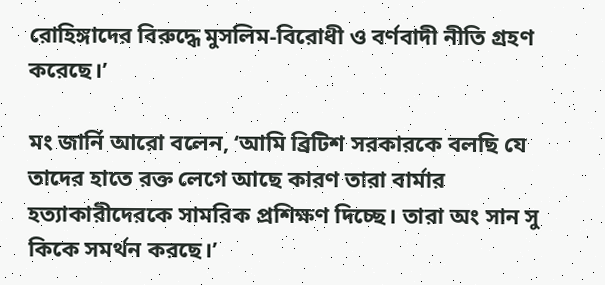রোহিঙ্গাদের বিরুদ্ধে মুসলিম-বিরোধী ও বর্ণবাদী নীতি গ্রহণ করেছে।’

মং জার্নি আরো বলেন, ‘আমি ব্রিটিশ সরকারকে বলছি যে তাদের হাতে রক্ত লেগে আছে কারণ তারা বার্মার হত্যাকারীদেরকে সামরিক প্রশিক্ষণ দিচ্ছে। তারা অং সান সু কিকে সমর্থন করছে।’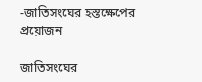-জাতিসংঘের হস্তক্ষেপের প্রয়োজন

জাতিসংঘের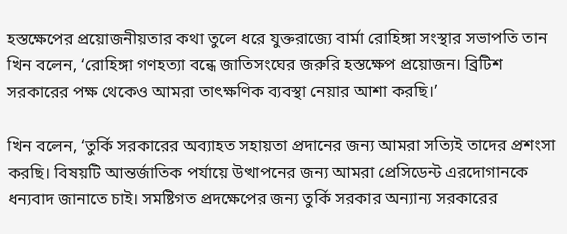হস্তক্ষেপের প্রয়োজনীয়তার কথা তুলে ধরে যুক্তরাজ্যে বার্মা রোহিঙ্গা সংস্থার সভাপতি তান খিন বলেন, ‘রোহিঙ্গা গণহত্যা বন্ধে জাতিসংঘের জরুরি হস্তক্ষেপ প্রয়োজন। ব্রিটিশ সরকারের পক্ষ থেকেও আমরা তাৎক্ষণিক ব্যবস্থা নেয়ার আশা করছি।’

খিন বলেন, ‘তুর্কি সরকারের অব্যাহত সহায়তা প্রদানের জন্য আমরা সত্যিই তাদের প্রশংসা করছি। বিষয়টি আন্তর্জাতিক পর্যায়ে উত্থাপনের জন্য আমরা প্রেসিডেন্ট এরদোগানকে ধন্যবাদ জানাতে চাই। সমষ্টিগত প্রদক্ষেপের জন্য তুর্কি সরকার অন্যান্য সরকারের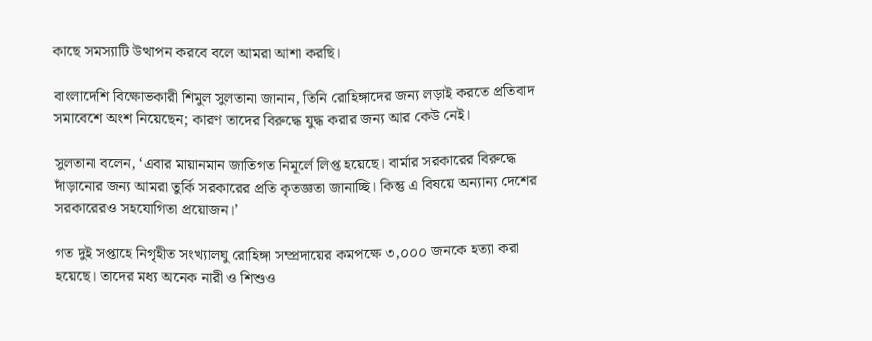কাছে সমস্যাটি উত্থাপন করবে বলে আমরা আশা করছি।

বাংলাদেশি বিক্ষোভকারী শিমুল সুলতানা জানান, তিনি রোহিঙ্গাদের জন্য লড়াই করতে প্রতিবাদ সমাবেশে অংশ নিয়েছেন; কারণ তাদের বিরুদ্ধে যুদ্ধ করার জন্য আর কেউ নেই।

সুলতানা বলেন, ‘এবার মায়ানমান জাতিগত নিমূর্লে লিপ্ত হয়েছে। বার্মার সরকারের বিরুদ্ধে দাঁড়ানোর জন্য আমরা তুর্কি সরকারের প্রতি কৃতজ্ঞতা জানাচ্ছি। কিন্তু এ বিষয়ে অন্যান্য দেশের সরকারেরও সহযোগিতা প্রয়োজন।’

গত দুই সপ্তাহে নিগৃহীত সংখ্যালঘু রোহিঙ্গা সম্প্রদায়ের কমপক্ষে ৩,০০০ জনকে হত্যা করা হয়েছে। তাদের মধ্য অনেক নারী ও শিশুও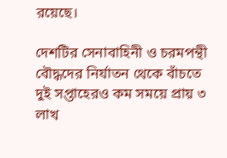রয়েছে।

দেশটির সেনাবাহিনী ও চরমপন্থী বৌদ্ধদের নির্যাতন থেকে বাঁচতে দুই সপ্তাহেরও কম সময়ে প্রায় ৩ লাখ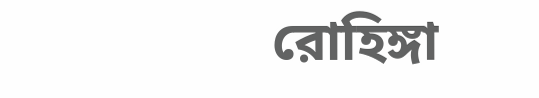রোহিঙ্গা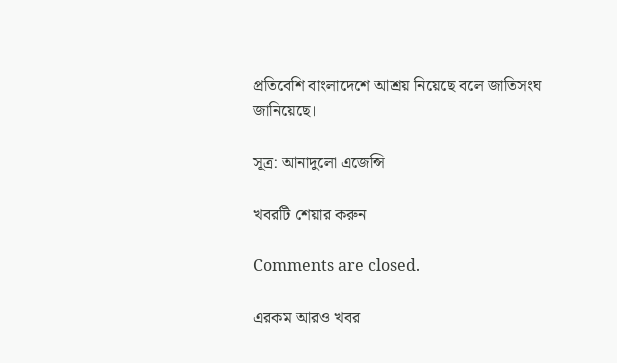প্রতিবেশি বাংলাদেশে আশ্রয় নিয়েছে বলে জাতিসংঘ জানিয়েছে।

সূত্র: আনাদুলো এজেন্সি

খবরটি শেয়ার করুন

Comments are closed.

এরকম আরও খবর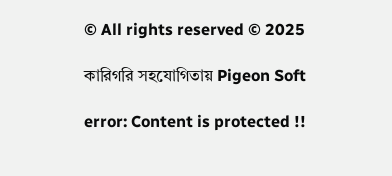© All rights reserved © 2025

কারিগরি সহযোগিতায় Pigeon Soft

error: Content is protected !!